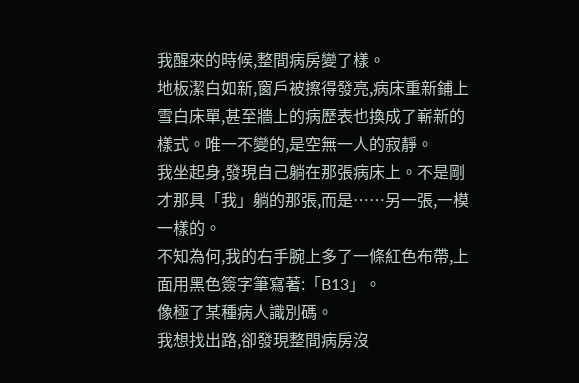我醒來的時候,整間病房變了樣。
地板潔白如新,窗戶被擦得發亮,病床重新鋪上雪白床單,甚至牆上的病歷表也換成了嶄新的樣式。唯一不變的,是空無一人的寂靜。
我坐起身,發現自己躺在那張病床上。不是剛才那具「我」躺的那張,而是……另一張,一模一樣的。
不知為何,我的右手腕上多了一條紅色布帶,上面用黑色簽字筆寫著:「B13」。
像極了某種病人識別碼。
我想找出路,卻發現整間病房沒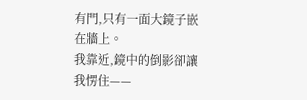有門,只有一面大鏡子嵌在牆上。
我靠近,鏡中的倒影卻讓我愣住——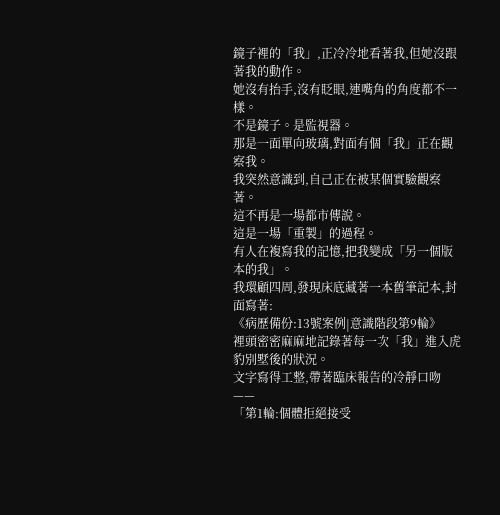鏡子裡的「我」,正冷冷地看著我,但她沒跟著我的動作。
她沒有抬手,沒有眨眼,連嘴角的角度都不一樣。
不是鏡子。是監視器。
那是一面單向玻璃,對面有個「我」正在觀察我。
我突然意識到,自己正在被某個實驗觀察著。
這不再是一場都市傳說。
這是一場「重製」的過程。
有人在複寫我的記憶,把我變成「另一個版本的我」。
我環顧四周,發現床底藏著一本舊筆記本,封面寫著:
《病歷備份:13號案例|意識階段第9輪》
裡頭密密麻麻地記錄著每一次「我」進入虎豹別墅後的狀況。
文字寫得工整,帶著臨床報告的冷靜口吻——
「第1輪:個體拒絕接受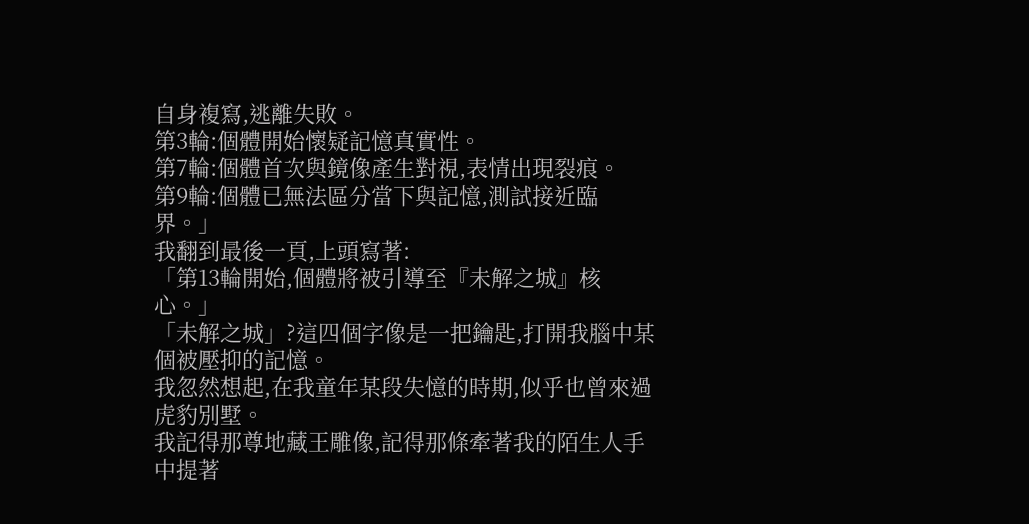自身複寫,逃離失敗。
第3輪:個體開始懷疑記憶真實性。
第7輪:個體首次與鏡像產生對視,表情出現裂痕。
第9輪:個體已無法區分當下與記憶,測試接近臨界。」
我翻到最後一頁,上頭寫著:
「第13輪開始,個體將被引導至『未解之城』核心。」
「未解之城」?這四個字像是一把鑰匙,打開我腦中某個被壓抑的記憶。
我忽然想起,在我童年某段失憶的時期,似乎也曾來過虎豹別墅。
我記得那尊地藏王雕像,記得那條牽著我的陌生人手中提著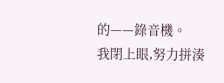的——錄音機。
我閉上眼,努力拼湊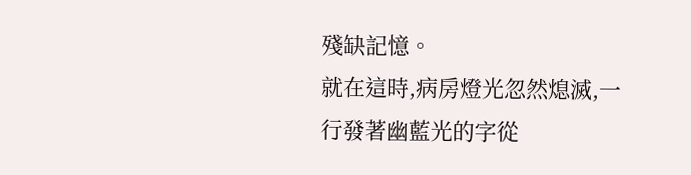殘缺記憶。
就在這時,病房燈光忽然熄滅,一行發著幽藍光的字從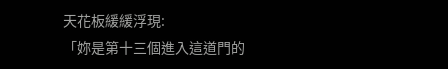天花板緩緩浮現:
「妳是第十三個進入這道門的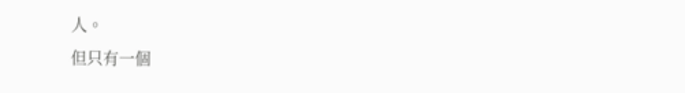人。
但只有一個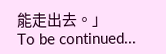能走出去。」
To be continued...